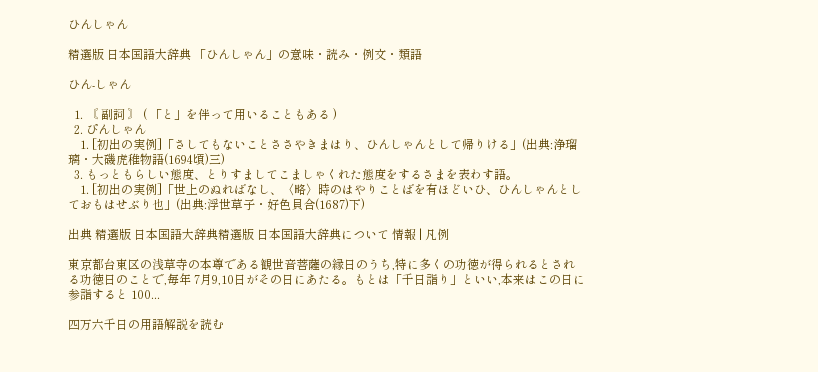ひんしゃん

精選版 日本国語大辞典 「ひんしゃん」の意味・読み・例文・類語

ひん‐しゃん

  1. 〘 副詞 〙 ( 「と」を伴って用いることもある )
  2. ぴんしゃん
    1. [初出の実例]「さしてもないことささやきまはり、ひんしゃんとして帰りける」(出典:浄瑠璃・大磯虎稚物語(1694頃)三)
  3. もっともらしい態度、とりすましてこましゃくれた態度をするさまを表わす語。
    1. [初出の実例]「世上のぬればなし、〈略〉時のはやりことばを有ほどいひ、ひんしゃんとしておもはせぶり也」(出典:浮世草子・好色貝合(1687)下)

出典 精選版 日本国語大辞典精選版 日本国語大辞典について 情報 | 凡例

東京都台東区の浅草寺の本尊である観世音菩薩の縁日のうち,特に多くの功徳が得られるとされる功徳日のことで,毎年 7月9,10日がその日にあたる。もとは「千日詣り」といい,本来はこの日に参詣すると 100...

四万六千日の用語解説を読む